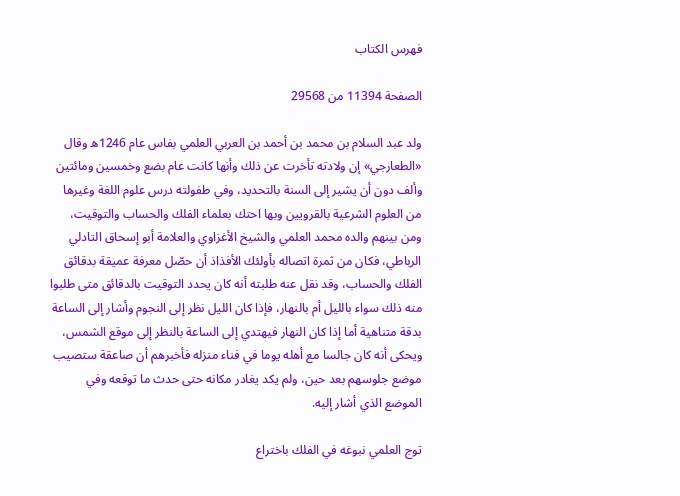فهرس الكتاب

الصفحة 11394 من 29568

ولد عبد السلام بن محمد بن أحمد بن العربي العلمي بفاس عام 1246ه وقال «الطعارجي» إن ولادته تأخرت عن ذلك وأنها كانت عام بضع وخمسين ومائتين وألف دون أن يشير إلى السنة بالتحديد، وفي طفولته درس علوم اللغة وغيرها من العلوم الشرعية بالقرويين وبها احتك بعلماء الفلك والحساب والتوقيت، ومن بينهم والده محمد العلمي والشيخ الأغزاوي والعلامة أبو إسحاق التادلي الرباطي، فكان من ثمرة اتصاله بأولئك الأفذاذ أن حصّل معرفة عميقة بدقائق الفلك والحساب، وقد نقل عنه طلبته أنه كان يحدد التوقيت بالدقائق متى طلبوا منه ذلك سواء بالليل أم بالنهار، فإذا كان الليل نظر إلى النجوم وأشار إلى الساعة بدقة متناهية أما إذا كان النهار فيهتدي إلى الساعة بالنظر إلى موقع الشمس، ويحكى أنه كان جالسا مع أهله يوما في فناء منزله فأخبرهم أن صاعقة ستصيب موضع جلوسهم بعد حين، ولم يكد يغادر مكانه حتى حدث ما توقعه وفي الموضع الذي أشار إليه.

توج العلمي نبوغه في الفلك باختراع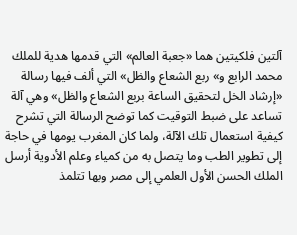آلتين فلكيتين هما «جعبة العالم» التي قدمها هدية للملك محمد الرابع و» ربع الشعاع والظل» التي ألف فيها رسالة «إرشاد الخل لتحقيق الساعة بربع الشعاع والظل» وهي آلة تساعد على ضبط التوقيت كما توضح الرسالة التي تشرح كيفية استعمال تلك الآلة، ولما كان المغرب يومها في حاجة إلى تطوير الطب وما يتصل به من كمياء وعلم الأدوية أرسل الملك الحسن الأول العلمي إلى مصر وبها تتلمذ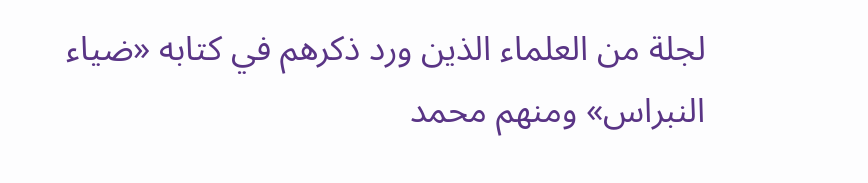لجلة من العلماء الذين ورد ذكرهم في كتابه «ضياء النبراس» ومنهم محمد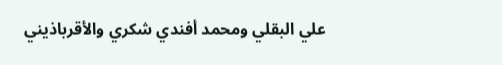علي البقلي ومحمد أفندي شكري والأقرباذيني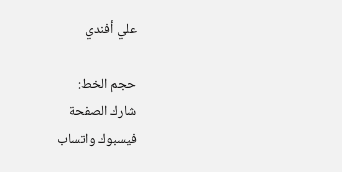علي أفندي

حجم الخط:
شارك الصفحة
فيسبوك واتساب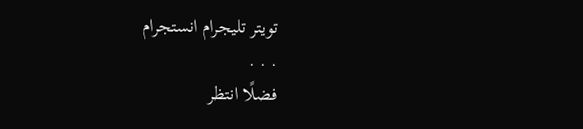تويتر تليجرام انستجرام
. . .
فضلًا انتظر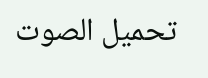تحميل الصوت